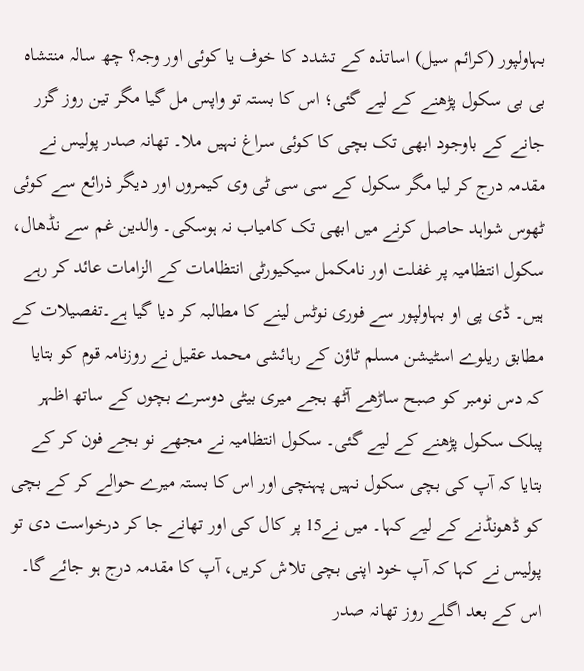بہاولپور (کرائم سیل) اساتذہ کے تشدد کا خوف یا کوئی اور وجہ؟ چھ سالہ منتشاہ بی بی سکول پڑھنے کے لیے گئی؛ اس کا بستہ تو واپس مل گیا مگر تین روز گزر جانے کے باوجود ابھی تک بچی کا کوئی سراغ نہیں ملا۔ تھانہ صدر پولیس نے مقدمہ درج کر لیا مگر سکول کے سی سی ٹی وی کیمروں اور دیگر ذرائع سے کوئی ٹھوس شواہد حاصل کرنے میں ابھی تک کامیاب نہ ہوسکی۔ والدین غم سے نڈھال، سکول انتظامیہ پر غفلت اور نامکمل سیکیورٹی انتظامات کے الزامات عائد کر رہے ہیں۔ ڈی پی او بہاولپور سے فوری نوٹس لینے کا مطالبہ کر دیا گیا ہے۔تفصیلات کے مطابق ریلوے اسٹیشن مسلم ٹاؤن کے رہائشی محمد عقیل نے روزنامہ قوم کو بتایا کہ دس نومبر کو صبح ساڑھے آٹھ بجے میری بیٹی دوسرے بچوں کے ساتھ اظہر پبلک سکول پڑھنے کے لیے گئی۔ سکول انتظامیہ نے مجھے نو بجے فون کر کے بتایا کہ آپ کی بچی سکول نہیں پہنچی اور اس کا بستہ میرے حوالے کر کے بچی کو ڈھونڈنے کے لیے کہا۔ میں نے15 پر کال کی اور تھانے جا کر درخواست دی تو پولیس نے کہا کہ آپ خود اپنی بچی تلاش کریں، آپ کا مقدمہ درج ہو جائے گا۔ اس کے بعد اگلے روز تھانہ صدر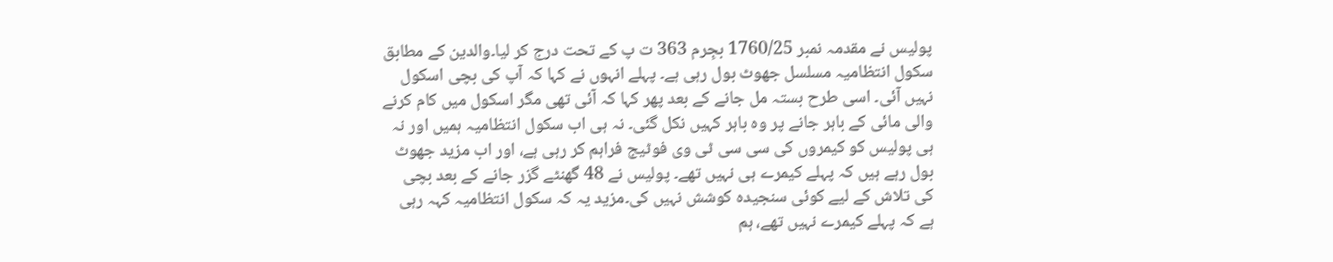پولیس نے مقدمہ نمبر 1760/25 بجِرم 363 ت پ کے تحت درج کر لیا۔والدین کے مطابق سکول انتظامیہ مسلسل جھوٹ بول رہی ہے۔ پہلے انہوں نے کہا کہ آپ کی بچی اسکول نہیں آئی۔ اسی طرح بستہ مل جانے کے بعد پھر کہا کہ آئی تھی مگر اسکول میں کام کرنے والی مائی کے باہر جانے پر وہ باہر کہیں نکل گئی۔ نہ ہی اب سکول انتظامیہ ہمیں اور نہ ہی پولیس کو کیمروں کی سی سی ٹی وی فوٹیج فراہم کر رہی ہے، اور اب مزید جھوٹ بول رہے ہیں کہ پہلے کیمرے ہی نہیں تھے۔ پولیس نے 48 گھنٹے گزر جانے کے بعد بچی کی تلاش کے لیے کوئی سنجیدہ کوشش نہیں کی۔مزید یہ کہ سکول انتظامیہ کہہ رہی ہے کہ پہلے کیمرے نہیں تھے، ہم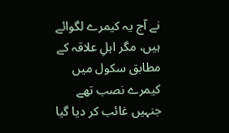نے آج یہ کیمرے لگوائے ہیں، مگر اہلِ علاقہ کے مطابق سکول میں کیمرے نصب تھے جنہیں غائب کر دیا گیا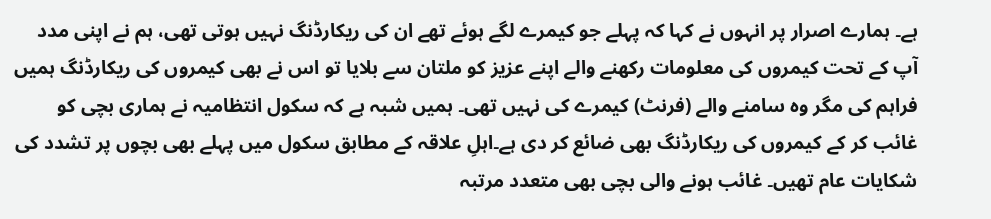ہے۔ ہمارے اصرار پر انہوں نے کہا کہ پہلے جو کیمرے لگے ہوئے تھے ان کی ریکارڈنگ نہیں ہوتی تھی، ہم نے اپنی مدد آپ کے تحت کیمروں کی معلومات رکھنے والے اپنے عزیز کو ملتان سے بلایا تو اس نے بھی کیمروں کی ریکارڈنگ ہمیں فراہم کی مگر وہ سامنے والے (فرنٹ) کیمرے کی نہیں تھی۔ ہمیں شبہ ہے کہ سکول انتظامیہ نے ہماری بچی کو غائب کر کے کیمروں کی ریکارڈنگ بھی ضائع کر دی ہے۔اہلِ علاقہ کے مطابق سکول میں پہلے بھی بچوں پر تشدد کی شکایات عام تھیں۔ غائب ہونے والی بچی بھی متعدد مرتبہ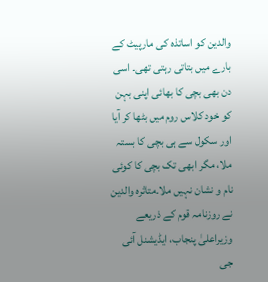والدین کو اساتذہ کی مارپیٹ کے بارے میں بتاتی رہتی تھی۔ اسی دن بھی بچی کا بھائی اپنی بہن کو خود کلاس روم میں بٹھا کر آیا اور سکول سے ہی بچی کا بستہ ملا، مگر ابھی تک بچی کا کوئی نام و نشان نہیں ملا۔متاثرہ والدین نے روزنامہ قوم کے ذریعے وزیراعلیٰ پنجاب، ایڈیشنل آئی جی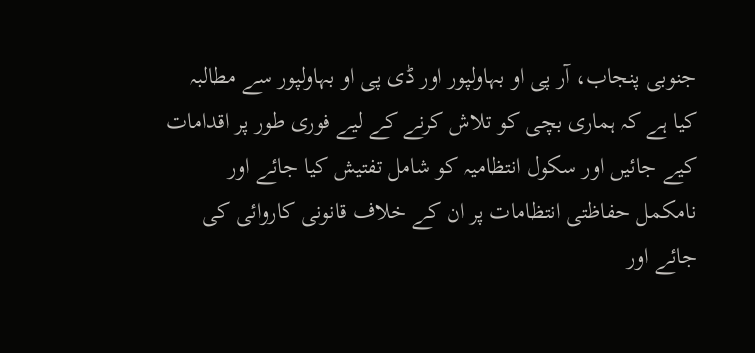جنوبی پنجاب، آر پی او بہاولپور اور ڈی پی او بہاولپور سے مطالبہ کیا ہے کہ ہماری بچی کو تلاش کرنے کے لیے فوری طور پر اقدامات کیے جائیں اور سکول انتظامیہ کو شامل تفتیش کیا جائے اور نامکمل حفاظتی انتظامات پر ان کے خلاف قانونی کاروائی کی جائے اور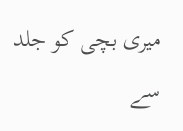میری بچی کو جلد سے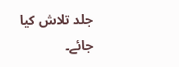جلد تلاش کیا جائے۔